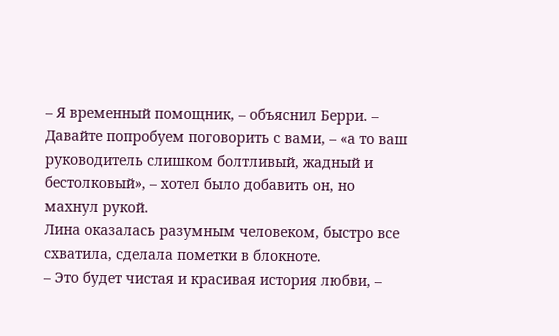– Я временный помощник, – объяснил Берри. – Давайте попробуем поговорить с вами, – «а то ваш руководитель слишком болтливый, жадный и бестолковый», – хотел было добавить он, но махнул рукой.
Лина оказалась разумным человеком, быстро все схватила, сделала пометки в блокноте.
– Это будет чистая и красивая история любви, –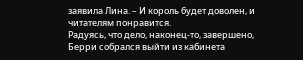заявила Лина. – И король будет доволен, и читателям понравится.
Радуясь, что дело, наконец-то, завершено, Берри собрался выйти из кабинета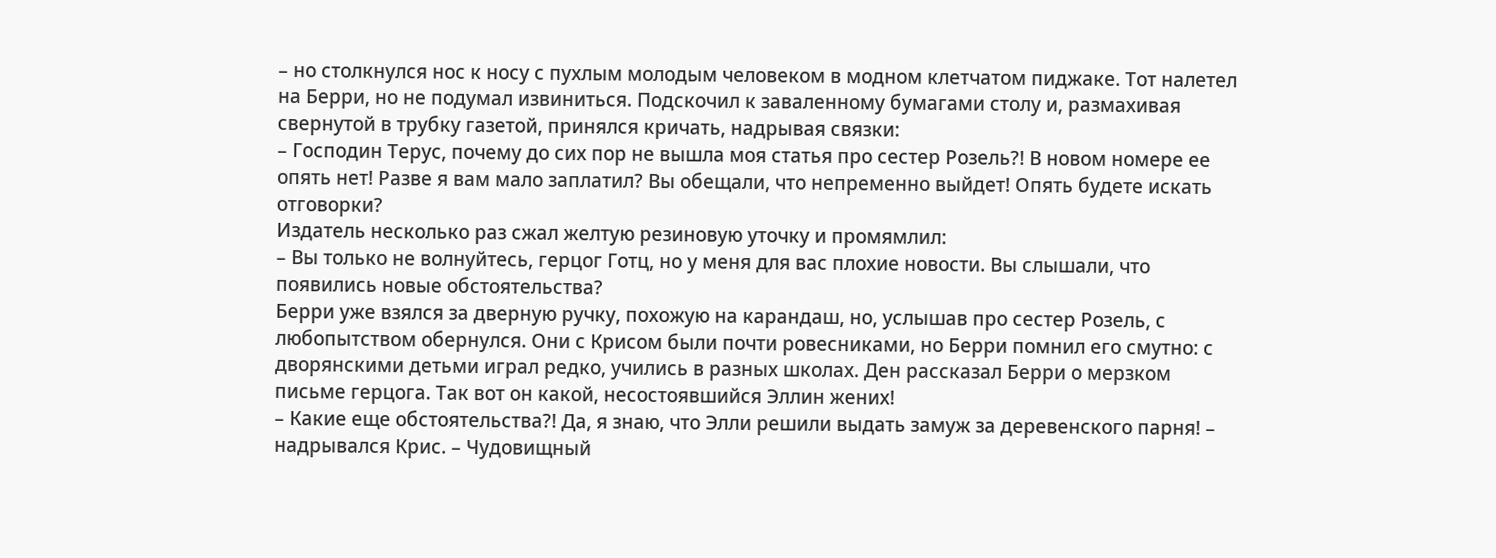– но столкнулся нос к носу с пухлым молодым человеком в модном клетчатом пиджаке. Тот налетел на Берри, но не подумал извиниться. Подскочил к заваленному бумагами столу и, размахивая свернутой в трубку газетой, принялся кричать, надрывая связки:
– Господин Терус, почему до сих пор не вышла моя статья про сестер Розель?! В новом номере ее опять нет! Разве я вам мало заплатил? Вы обещали, что непременно выйдет! Опять будете искать отговорки?
Издатель несколько раз сжал желтую резиновую уточку и промямлил:
– Вы только не волнуйтесь, герцог Готц, но у меня для вас плохие новости. Вы слышали, что появились новые обстоятельства?
Берри уже взялся за дверную ручку, похожую на карандаш, но, услышав про сестер Розель, с любопытством обернулся. Они с Крисом были почти ровесниками, но Берри помнил его смутно: с дворянскими детьми играл редко, учились в разных школах. Ден рассказал Берри о мерзком письме герцога. Так вот он какой, несостоявшийся Эллин жених!
– Какие еще обстоятельства?! Да, я знаю, что Элли решили выдать замуж за деревенского парня! – надрывался Крис. – Чудовищный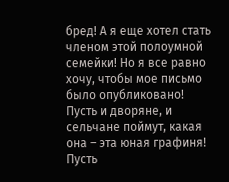бред! А я еще хотел стать членом этой полоумной семейки! Но я все равно хочу, чтобы мое письмо было опубликовано! Пусть и дворяне, и сельчане поймут, какая она – эта юная графиня! Пусть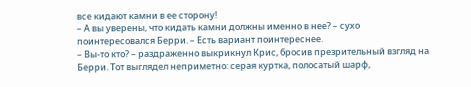все кидают камни в ее сторону!
– А вы уверены, что кидать камни должны именно в нее? – сухо поинтересовался Берри. – Есть вариант поинтереснее.
– Вы-то кто? – раздраженно выкрикнул Крис, бросив презрительный взгляд на Берри. Тот выглядел неприметно: серая куртка, полосатый шарф,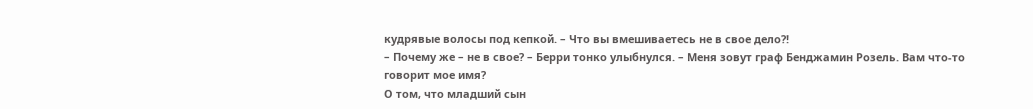кудрявые волосы под кепкой. – Что вы вмешиваетесь не в свое дело?!
– Почему же – не в свое? – Берри тонко улыбнулся. – Меня зовут граф Бенджамин Розель. Вам что-то говорит мое имя?
О том, что младший сын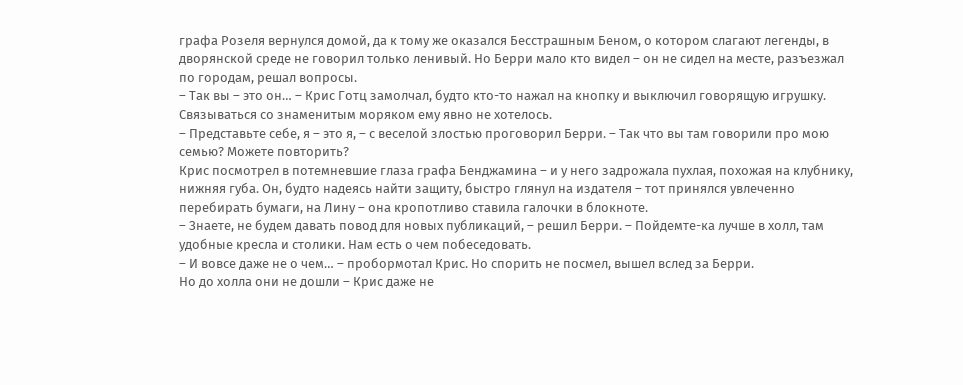графа Розеля вернулся домой, да к тому же оказался Бесстрашным Беном, о котором слагают легенды, в дворянской среде не говорил только ленивый. Но Берри мало кто видел – он не сидел на месте, разъезжал по городам, решал вопросы.
– Так вы – это он… – Крис Готц замолчал, будто кто-то нажал на кнопку и выключил говорящую игрушку. Связываться со знаменитым моряком ему явно не хотелось.
– Представьте себе, я – это я, – с веселой злостью проговорил Берри. – Так что вы там говорили про мою семью? Можете повторить?
Крис посмотрел в потемневшие глаза графа Бенджамина – и у него задрожала пухлая, похожая на клубнику, нижняя губа. Он, будто надеясь найти защиту, быстро глянул на издателя – тот принялся увлеченно перебирать бумаги, на Лину – она кропотливо ставила галочки в блокноте.
– Знаете, не будем давать повод для новых публикаций, – решил Берри. – Пойдемте-ка лучше в холл, там удобные кресла и столики. Нам есть о чем побеседовать.
– И вовсе даже не о чем… – пробормотал Крис. Но спорить не посмел, вышел вслед за Берри.
Но до холла они не дошли – Крис даже не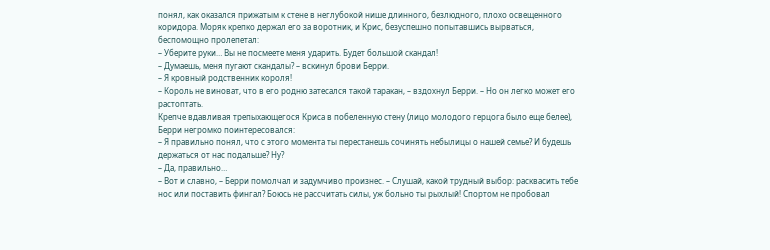понял, как оказался прижатым к стене в неглубокой нише длинного, безлюдного, плохо освещенного коридора. Моряк крепко держал его за воротник, и Крис, безуспешно попытавшись вырваться, беспомощно пролепетал:
– Уберите руки… Вы не посмеете меня ударить. Будет большой скандал!
– Думаешь, меня пугают скандалы? – вскинул брови Берри.
– Я кровный родственник короля!
– Король не виноват, что в его родню затесался такой таракан, – вздохнул Берри. – Но он легко может его растоптать.
Крепче вдавливая трепыхающегося Криса в побеленную стену (лицо молодого герцога было еще белее), Берри негромко поинтересовался:
– Я правильно понял, что с этого момента ты перестанешь сочинять небылицы о нашей семье? И будешь держаться от нас подальше? Ну?
– Да, правильно…
– Вот и славно, – Берри помолчал и задумчиво произнес. – Слушай, какой трудный выбор: расквасить тебе нос или поставить фингал? Боюсь не рассчитать силы, уж больно ты рыхлый! Спортом не пробовал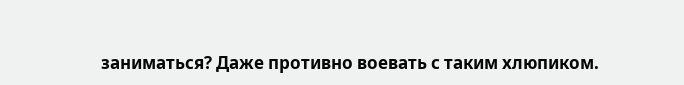заниматься? Даже противно воевать с таким хлюпиком.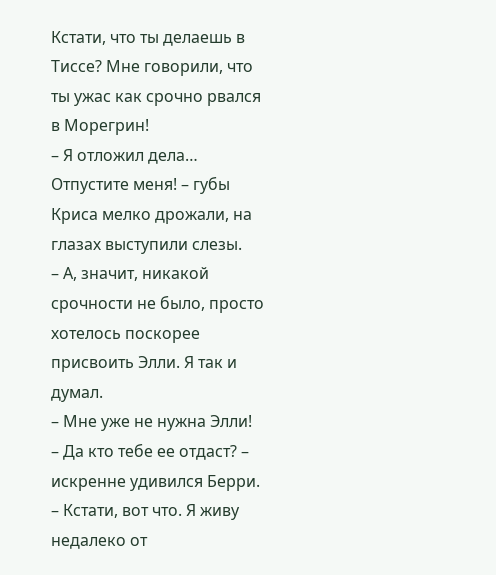Кстати, что ты делаешь в Тиссе? Мне говорили, что ты ужас как срочно рвался в Морегрин!
– Я отложил дела… Отпустите меня! – губы Криса мелко дрожали, на глазах выступили слезы.
– А, значит, никакой срочности не было, просто хотелось поскорее присвоить Элли. Я так и думал.
– Мне уже не нужна Элли!
– Да кто тебе ее отдаст? – искренне удивился Берри. – Кстати, вот что. Я живу недалеко от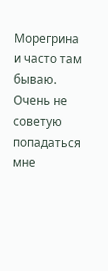Морегрина и часто там бываю. Очень не советую попадаться мне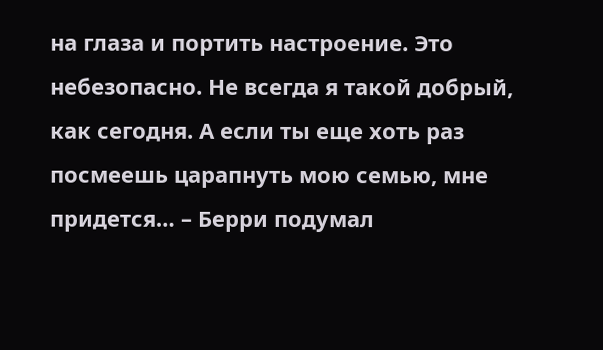на глаза и портить настроение. Это небезопасно. Не всегда я такой добрый, как сегодня. А если ты еще хоть раз посмеешь царапнуть мою семью, мне придется… – Берри подумал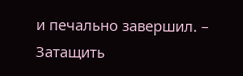и печально завершил. – Затащить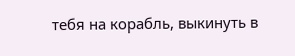тебя на корабль, выкинуть в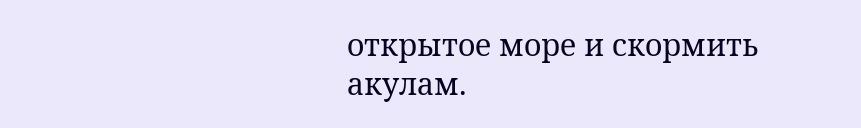открытое море и скормить акулам.